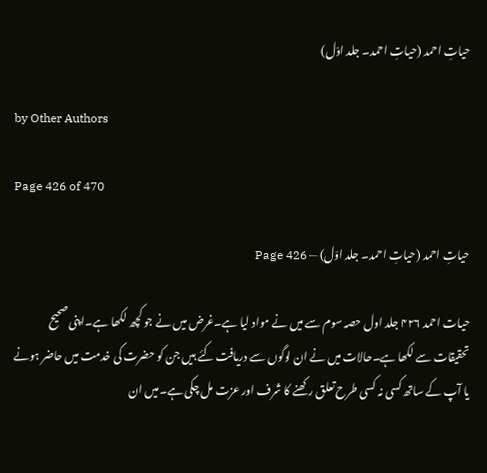حیاتِ احمد (حیاتِ احمد۔ جلد اوّل)

by Other Authors

Page 426 of 470

حیاتِ احمد (حیاتِ احمد۔ جلد اوّل) — Page 426

حیات احمد ۴۲۶ جلد اول حصہ سوم سے میں نے مواد لیا ہے۔غرض میں نے جو کچھ لکھا ہے۔اپنی صحیح تحقیقات سے لکھا ہے۔حالات میں نے ان لوگوں سے دریافت کئے ہیں جن کو حضرت کی خدمت میں حاضر ہونے یا آپ کے ساتھ کسی نہ کسی طرح تعلق رکھنے کا شرف اور عزت مل چکی ہے۔میں ان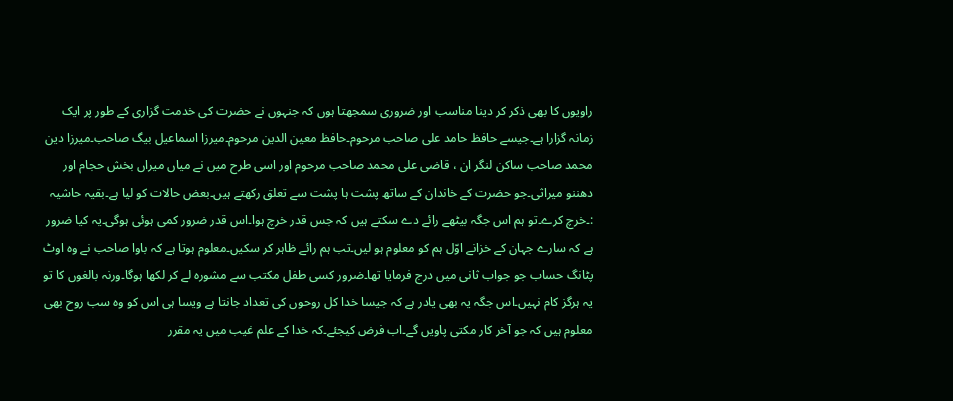راویوں کا بھی ذکر کر دینا مناسب اور ضروری سمجھتا ہوں کہ جنہوں نے حضرت کی خدمت گزاری کے طور پر ایک زمانہ گزارا ہے۔جیسے حافظ حامد علی صاحب مرحوم۔حافظ معین الدین مرحوم۔میرزا اسماعیل بیگ صاحب۔میرزا دین محمد صاحب ساکن لنگر ان ، قاضی علی محمد صاحب مرحوم اور اسی طرح میں نے میاں میراں بخش حجام اور دھننو میراثی۔جو حضرت کے خاندان کے ساتھ پشت ہا پشت سے تعلق رکھتے ہیں۔بعض حالات کو لیا ہے۔بقیہ حاشیہ :۔خرچ کرے۔تو ہم اس جگہ بیٹھے رائے دے سکتے ہیں کہ جس قدر خرچ ہوا۔اس قدر ضرور کمی ہوئی ہوگی۔یہ کیا ضرور ہے کہ سارے جہان کے خزانے اوّل ہم کو معلوم ہو لیں۔تب ہم رائے ظاہر کر سکیں۔معلوم ہوتا ہے کہ باوا صاحب نے وہ اوٹ پٹانگ حساب جو جواب ثانی میں درج فرمایا تھا۔ضرور کسی طفل مکتب سے مشورہ لے کر لکھا ہوگا۔ورنہ بالغوں کا تو یہ ہرگز کام نہیں۔اس جگہ یہ بھی یادر ہے کہ جیسا خدا کل روحوں کی تعداد جانتا ہے ویسا ہی اس کو وہ سب روح بھی معلوم ہیں کہ جو آخر کار مکتی پاویں گے۔اب فرض کیجئے۔کہ خدا کے علم غیب میں یہ مقرر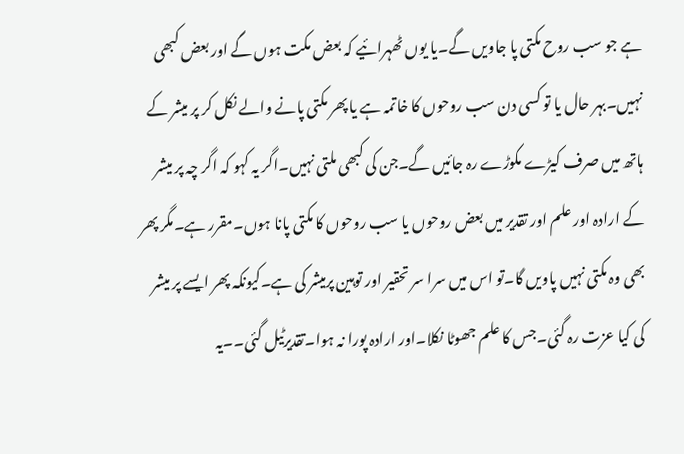ہے جو سب روح مکتی پا جاویں گے۔یا یوں ٹھہرائیے کہ بعض مکت ہوں گے اور بعض کبھی نہیں۔بہر حال یا تو کسی دن سب روحوں کا خاتمہ ہے یا پھر مکتی پانے والے نکل کر پر میشر کے ہاتھ میں صرف کیڑے مکوڑے رہ جائیں گے۔جن کی کبھی ملتی نہیں۔اگر یہ کہو کہ اگر چہ پر میشر کے ارادہ اور علم اور تقدیر میں بعض روحوں یا سب روحوں کا مکتی پانا ہوں۔مقرر ہے۔مگر پھر بھی وہ مکتی نہیں پاویں گا۔تو اس میں سرا سر تحقیر اور توہین پرمیشر کی ہے۔کیونکہ پھر ایسے پر میشر کی کیا عزت رہ گئی۔جس کا علم جھوٹا نکلا۔اور ارادہ پورا نہ ہوا۔تقدیرٹیل گئی۔۔یہ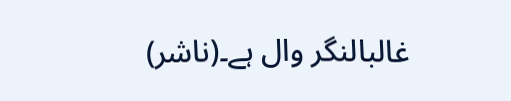غالبالنگر وال ہے۔(ناشر)